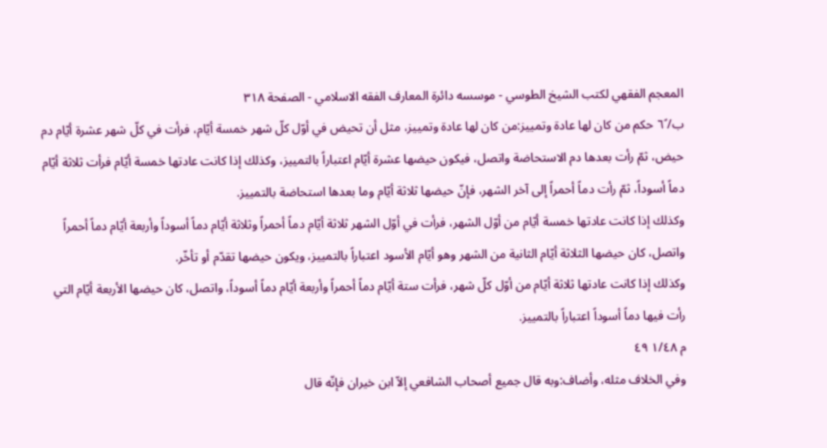المعجم الفقهي لکتب الشيخ الطوسي - موسسه دائرة المعارف الفقه الاسلامي - الصفحة ٣١٨
ب/٦ً حكم من كان لها عادة وتمييز:من كان لها عادة وتمييز، مثل أن تحيض في أوّل كلّ شهر خمسة أيّام، فرأت في كلّ شهر عشرة أيّام دم حيض، ثمّ رأت بعدها دم الاستحاضة واتصل، فيكون حيضها عشرة أيّام اعتباراً بالتمييز، وكذلك إذا كانت عادتها خمسة أيّام فرأت ثلاثة أيّام دماً أسوداً، ثمّ رأت دماً أحمراً إلى آخر الشهر، فإنّ حيضها ثلاثة أيّام وما بعدها استحاضة بالتمييز.
وكذلك إذا كانت عادتها خمسة أيّام من أوّل الشهر، فرأت في أوّل الشهر ثلاثة أيّام دماً أحمراً وثلاثة أيّام دماً أسوداً وأربعة أيّام دماً أحمراً واتصل، كان حيضها الثلاثة أيّام الثانية من الشهر وهو أيّام الأسود اعتباراً بالتمييز، ويكون حيضها تقدّم أو تأخّر.
وكذلك إذا كانت عادتها ثلاثة أيّام من أوّل كلّ شهر، فرأت ستة أيّام دماً أحمراً وأربعة أيّام دماً أسوداً، واتصل، كان حيضها الأربعة أيّام التي رأت فيها دماً أسوداً اعتباراً بالتمييز.
م ١/٤٨ ٤٩
وفي الخلاف مثله، وأضاف:وبه قال جميع أصحاب الشافعي إلاّ ابن خيران فإنّه قال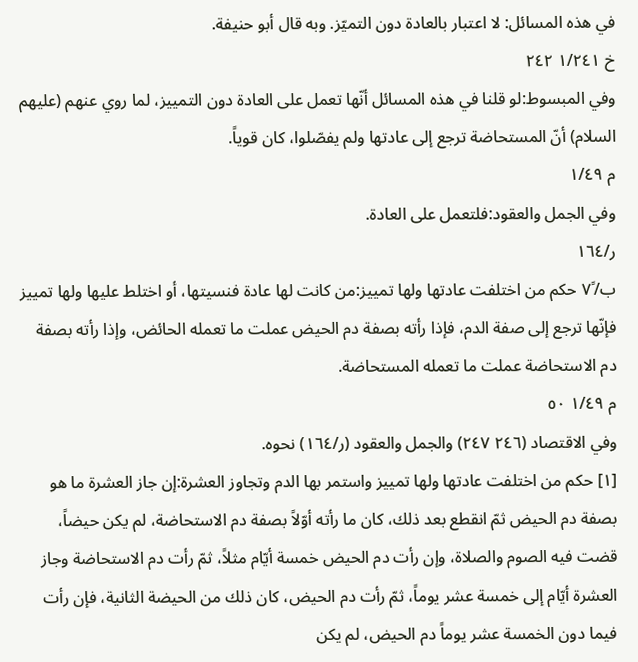في هذه المسائل: لا اعتبار بالعادة دون التميّز. وبه قال أبو حنيفة.
خ ١/٢٤١ ٢٤٢
وفي المبسوط:لو قلنا في هذه المسائل أنّها تعمل على العادة دون التمييز، لما روي عنهم (عليهم السلام) أنّ المستحاضة ترجع إلى عادتها ولم يفصّلوا، كان قوياً.
م ١/٤٩
وفي الجمل والعقود:فلتعمل على العادة.
ر/١٦٤
ب/٧ً حكم من اختلفت عادتها ولها تمييز:من كانت لها عادة فنسيتها، أو اختلط عليها ولها تمييز فإنّها ترجع إلى صفة الدم، فإذا رأته بصفة دم الحيض عملت ما تعمله الحائض، وإذا رأته بصفة دم الاستحاضة عملت ما تعمله المستحاضة.
م ١/٤٩ ٥٠
وفي الاقتصاد (٢٤٦ ٢٤٧) والجمل والعقود (ر/١٦٤) نحوه.
[١] حكم من اختلفت عادتها ولها تمييز واستمر بها الدم وتجاوز العشرة:إن جاز العشرة ما هو بصفة دم الحيض ثمّ انقطع بعد ذلك، كان ما رأته أوّلاً بصفة دم الاستحاضة، لم يكن حيضاً، قضت فيه الصوم والصلاة، وإن رأت دم الحيض خمسة أيّام مثلاً، ثمّ رأت دم الاستحاضة وجاز العشرة أيّام إلى خمسة عشر يوماً، ثمّ رأت دم الحيض، كان ذلك من الحيضة الثانية، فإن رأت فيما دون الخمسة عشر يوماً دم الحيض، لم يكن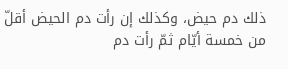ذلك دم حيض، وكذلك إن رأت دم الحيض أقلّ من خمسة أيّام ثمّ رأت دم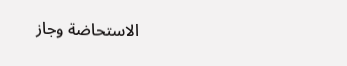الاستحاضة وجاز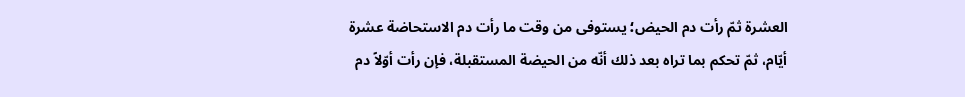العشرة ثمّ رأت دم الحيض؛ يستوفى من وقت ما رأت دم الاستحاضة عشرة أيّام، ثمّ تحكم بما تراه بعد ذلك أنّه من الحيضة المستقبلة، فإن رأت أوّلاً دم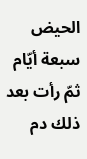الحيض سبعة أيّام ثمّ رأت بعد ذلك دم